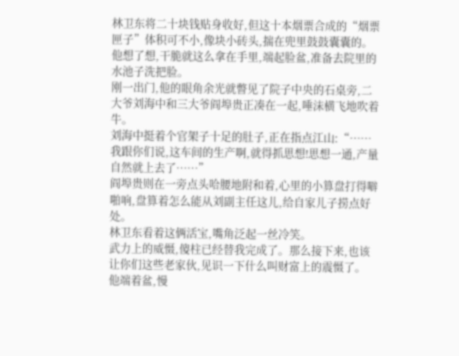林卫东将二十块钱贴身收好,但这十本烟票合成的“烟票匣子”体积可不小,像块小砖头,揣在兜里鼓鼓囊囊的。
他想了想,干脆就这么拿在手里,端起脸盆,准备去院里的水池子洗把脸。
刚一出门,他的眼角余光就瞥见了院子中央的石桌旁,二大爷刘海中和三大爷阎埠贵正凑在一起,唾沫横飞地吹着牛。
刘海中挺着个官架子十足的肚子,正在指点江山:“……我跟你们说,这车间的生产啊,就得抓思想!思想一通,产量自然就上去了……”
阎埠贵则在一旁点头哈腰地附和着,心里的小算盘打得噼啪响,盘算着怎么能从刘副主任这儿,给自家儿子捞点好处。
林卫东看着这俩活宝,嘴角泛起一丝冷笑。
武力上的威慑,傻柱已经替我完成了。那么接下来,也该让你们这些老家伙,见识一下什么叫财富上的震慑了。
他端着盆,慢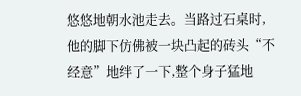悠悠地朝水池走去。当路过石桌时,他的脚下仿佛被一块凸起的砖头“不经意”地绊了一下,整个身子猛地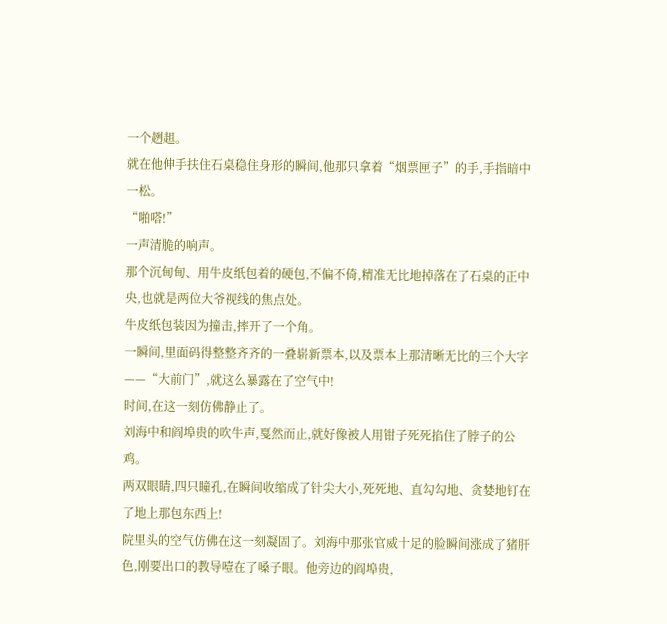一个趔趄。
就在他伸手扶住石桌稳住身形的瞬间,他那只拿着“烟票匣子”的手,手指暗中一松。
“啪嗒!”
一声清脆的响声。
那个沉甸甸、用牛皮纸包着的硬包,不偏不倚,精准无比地掉落在了石桌的正中央,也就是两位大爷视线的焦点处。
牛皮纸包装因为撞击,摔开了一个角。
一瞬间,里面码得整整齐齐的一叠崭新票本,以及票本上那清晰无比的三个大字——“大前门”,就这么暴露在了空气中!
时间,在这一刻仿佛静止了。
刘海中和阎埠贵的吹牛声,戛然而止,就好像被人用钳子死死掐住了脖子的公鸡。
两双眼睛,四只瞳孔,在瞬间收缩成了针尖大小,死死地、直勾勾地、贪婪地钉在了地上那包东西上!
院里头的空气仿佛在这一刻凝固了。刘海中那张官威十足的脸瞬间涨成了猪肝色,刚要出口的教导噎在了嗓子眼。他旁边的阎埠贵,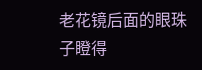老花镜后面的眼珠子瞪得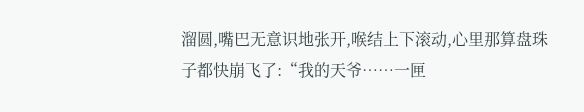溜圆,嘴巴无意识地张开,喉结上下滚动,心里那算盘珠子都快崩飞了:“我的天爷……一匣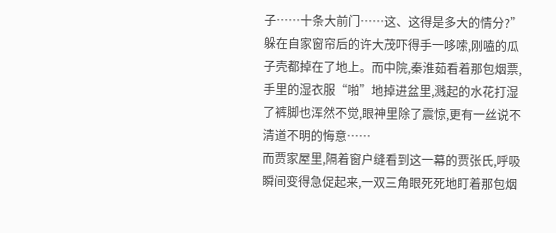子……十条大前门……这、这得是多大的情分?”
躲在自家窗帘后的许大茂吓得手一哆嗦,刚嗑的瓜子壳都掉在了地上。而中院,秦淮茹看着那包烟票,手里的湿衣服“啪”地掉进盆里,溅起的水花打湿了裤脚也浑然不觉,眼神里除了震惊,更有一丝说不清道不明的悔意……
而贾家屋里,隔着窗户缝看到这一幕的贾张氏,呼吸瞬间变得急促起来,一双三角眼死死地盯着那包烟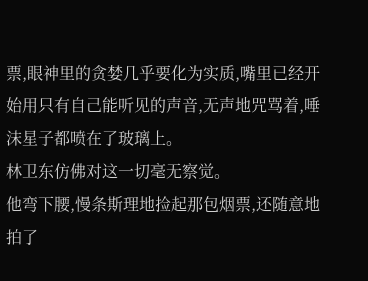票,眼神里的贪婪几乎要化为实质,嘴里已经开始用只有自己能听见的声音,无声地咒骂着,唾沫星子都喷在了玻璃上。
林卫东仿佛对这一切毫无察觉。
他弯下腰,慢条斯理地捡起那包烟票,还随意地拍了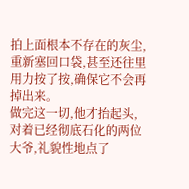拍上面根本不存在的灰尘,重新塞回口袋,甚至还往里用力按了按,确保它不会再掉出来。
做完这一切,他才抬起头,对着已经彻底石化的两位大爷,礼貌性地点了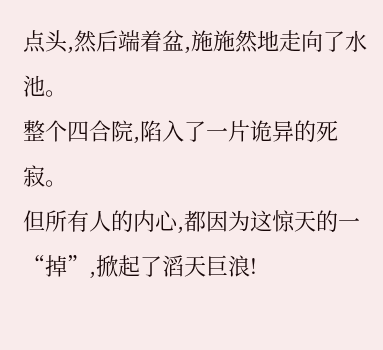点头,然后端着盆,施施然地走向了水池。
整个四合院,陷入了一片诡异的死寂。
但所有人的内心,都因为这惊天的一“掉”,掀起了滔天巨浪!